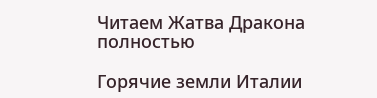Читаем Жатва Дракона полностью

Горячие земли Италии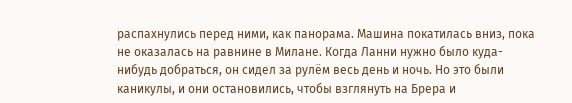распахнулись перед ними, как панорама. Машина покатилась вниз, пока не оказалась на равнине в Милане. Когда Ланни нужно было куда-нибудь добраться, он сидел за рулём весь день и ночь. Но это были каникулы, и они остановились, чтобы взглянуть на Брера и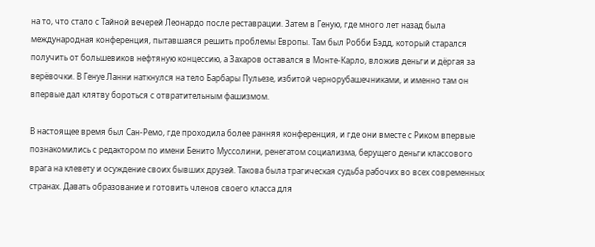на то, что стало с Тайной вечерей Леонардо после реставрации. Затем в Геную, где много лет назад была международная конференция, пытавшаяся решить проблемы Европы. Там был Робби Бэдд, который старался получить от большевиков нефтяную концессию, а Захаров оставался в Монте-Карло, вложив деньги и дёргая за верёвочки. В Генуе Ланни наткнулся на тело Барбары Пульезе, избитой чернорубашечниками, и именно там он впервые дал клятву бороться с отвратительным фашизмом.

В настоящее время был Сан-Ремо, где проходила более ранняя конференция, и где они вместе с Риком впервые познакомились с редактором по имени Бенито Муссолини, ренегатом социализма, берущего деньги классового врага на клевету и осуждение своих бывших друзей. Такова была трагическая судьба рабочих во всех современных странах. Давать образование и готовить членов своего класса для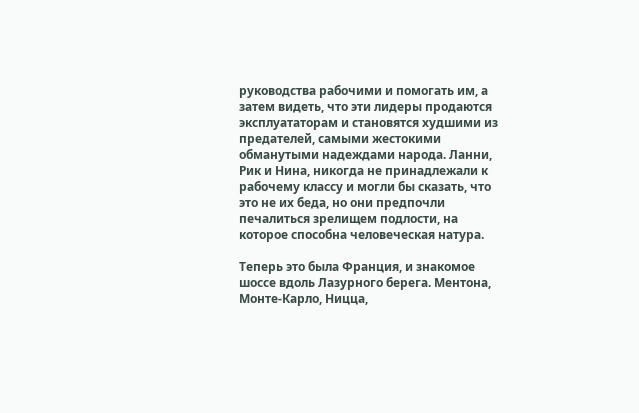руководства рабочими и помогать им, а затем видеть, что эти лидеры продаются эксплуататорам и становятся худшими из предателей, самыми жестокими обманутыми надеждами народа. Ланни, Рик и Нина, никогда не принадлежали к рабочему классу и могли бы сказать, что это не их беда, но они предпочли печалиться зрелищем подлости, на которое способна человеческая натура.

Теперь это была Франция, и знакомое шоссе вдоль Лазурного берега. Ментона, Монте-Карло, Ницца,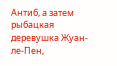Антиб, а затем рыбацкая деревушка Жуан-ле-Пен,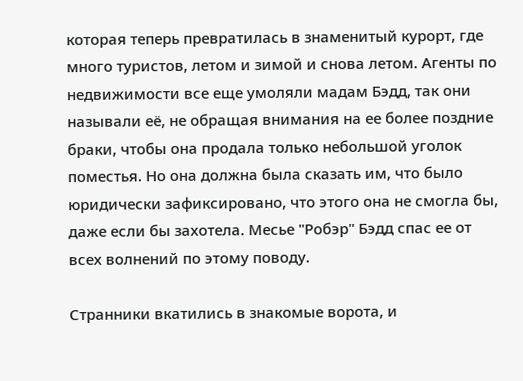которая теперь превратилась в знаменитый курорт, где много туристов, летом и зимой и снова летом. Агенты по недвижимости все еще умоляли мадам Бэдд, так они называли её, не обращая внимания на ее более поздние браки, чтобы она продала только небольшой уголок поместья. Но она должна была сказать им, что было юридически зафиксировано, что этого она не смогла бы, даже если бы захотела. Месье "Робэр" Бэдд спас ее от всех волнений по этому поводу.

Странники вкатились в знакомые ворота, и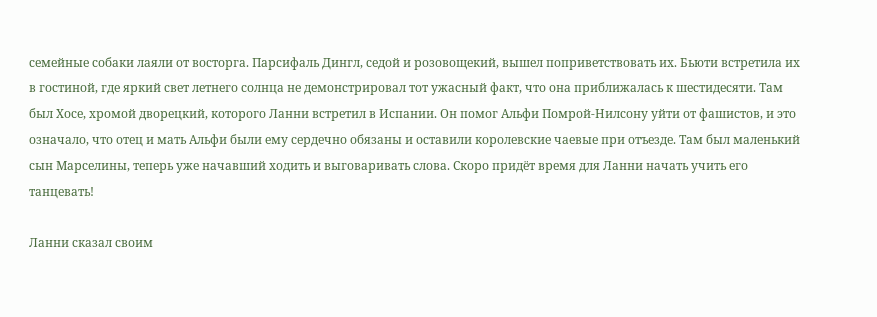семейные собаки лаяли от восторга. Парсифаль Дингл, седой и розовощекий, вышел поприветствовать их. Бьюти встретила их в гостиной, где яркий свет летнего солнца не демонстрировал тот ужасный факт, что она приближалась к шестидесяти. Там был Хосе, хромой дворецкий, которого Ланни встретил в Испании. Он помог Альфи Помрой-Нилсону уйти от фашистов, и это означало, что отец и мать Альфи были ему сердечно обязаны и оставили королевские чаевые при отъезде. Там был маленький сын Марселины, теперь уже начавший ходить и выговаривать слова. Скоро придёт время для Ланни начать учить его танцевать!

Ланни сказал своим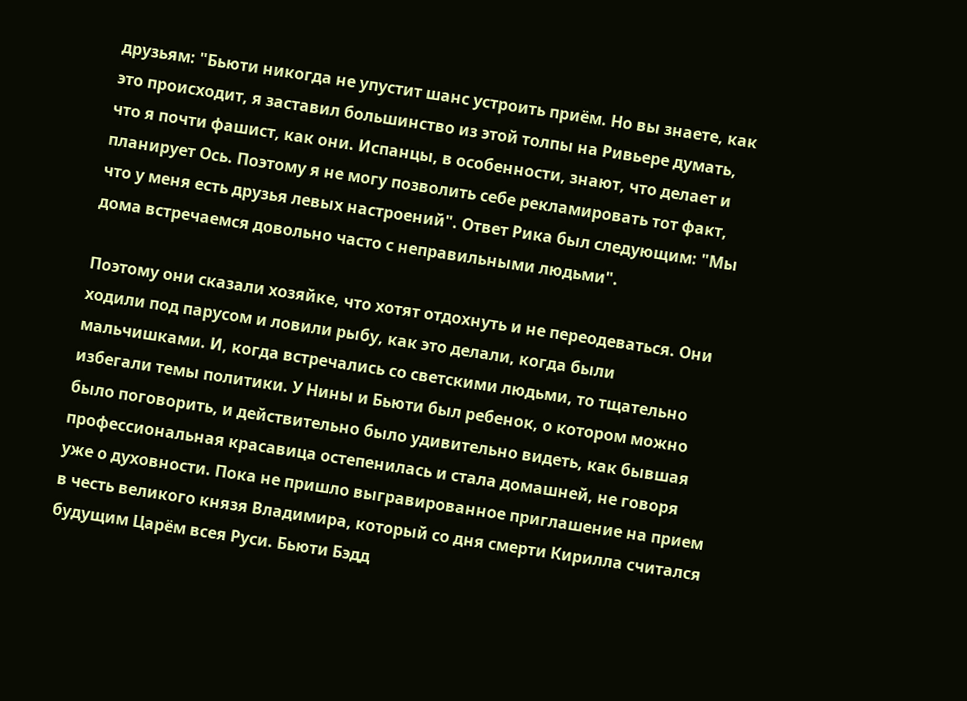друзьям: "Бьюти никогда не упустит шанс устроить приём. Но вы знаете, как это происходит, я заставил большинство из этой толпы на Ривьере думать, что я почти фашист, как они. Испанцы, в особенности, знают, что делает и планирует Ось. Поэтому я не могу позволить себе рекламировать тот факт, что у меня есть друзья левых настроений". Ответ Рика был следующим: "Мы дома встречаемся довольно часто с неправильными людьми".

Поэтому они сказали хозяйке, что хотят отдохнуть и не переодеваться. Они ходили под парусом и ловили рыбу, как это делали, когда были мальчишками. И, когда встречались со светскими людьми, то тщательно избегали темы политики. У Нины и Бьюти был ребенок, о котором можно было поговорить, и действительно было удивительно видеть, как бывшая профессиональная красавица остепенилась и стала домашней, не говоря уже о духовности. Пока не пришло выгравированное приглашение на прием в честь великого князя Владимира, который со дня смерти Кирилла считался будущим Царём всея Руси. Бьюти Бэдд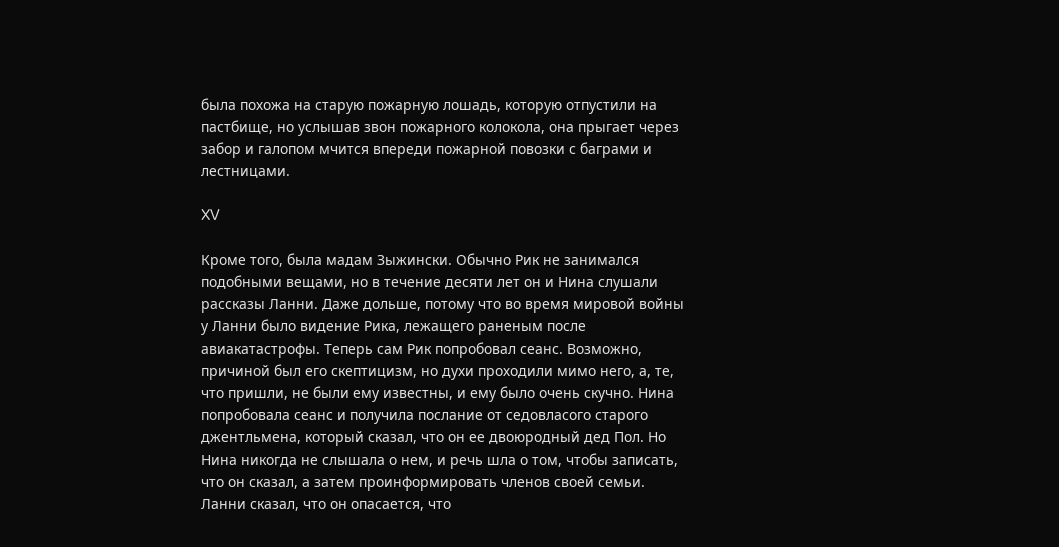была похожа на старую пожарную лошадь, которую отпустили на пастбище, но услышав звон пожарного колокола, она прыгает через забор и галопом мчится впереди пожарной повозки с баграми и лестницами.

XV

Кроме того, была мадам Зыжински. Обычно Рик не занимался подобными вещами, но в течение десяти лет он и Нина слушали рассказы Ланни. Даже дольше, потому что во время мировой войны у Ланни было видение Рика, лежащего раненым после авиакатастрофы. Теперь сам Рик попробовал сеанс. Возможно, причиной был его скептицизм, но духи проходили мимо него, а, те, что пришли, не были ему известны, и ему было очень скучно. Нина попробовала сеанс и получила послание от седовласого старого джентльмена, который сказал, что он ее двоюродный дед Пол. Но Нина никогда не слышала о нем, и речь шла о том, чтобы записать, что он сказал, а затем проинформировать членов своей семьи. Ланни сказал, что он опасается, что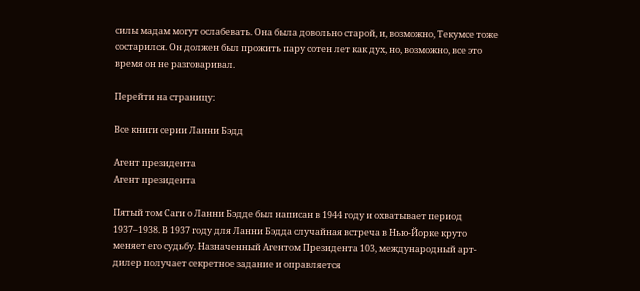силы мадам могут ослабевать. Она была довольно старой, и, возможно, Текумсе тоже состарился. Он должен был прожить пару сотен лет как дух, но, возможно, все это время он не разговаривал.

Перейти на страницу:

Все книги серии Ланни Бэдд

Агент президента
Агент президента

Пятый том Саги о Ланни Бэдде был написан в 1944 году и охватывает период 1937–1938. В 1937 году для Ланни Бэдда случайная встреча в Нью-Йорке круто меняет его судьбу. Назначенный Агентом Президента 103, международный арт-дилер получает секретное задание и оправляется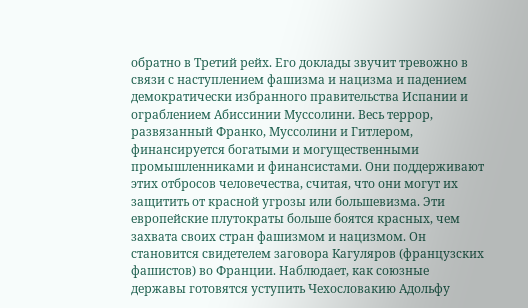обратно в Третий рейх. Его доклады звучит тревожно в связи с наступлением фашизма и нацизма и падением демократически избранного правительства Испании и ограблением Абиссинии Муссолини. Весь террор, развязанный Франко, Муссолини и Гитлером, финансируется богатыми и могущественными промышленниками и финансистами. Они поддерживают этих отбросов человечества, считая, что они могут их защитить от красной угрозы или большевизма. Эти европейские плутократы больше боятся красных, чем захвата своих стран фашизмом и нацизмом. Он становится свидетелем заговора Кагуляров (французских фашистов) во Франции. Наблюдает, как союзные державы готовятся уступить Чехословакию Адольфу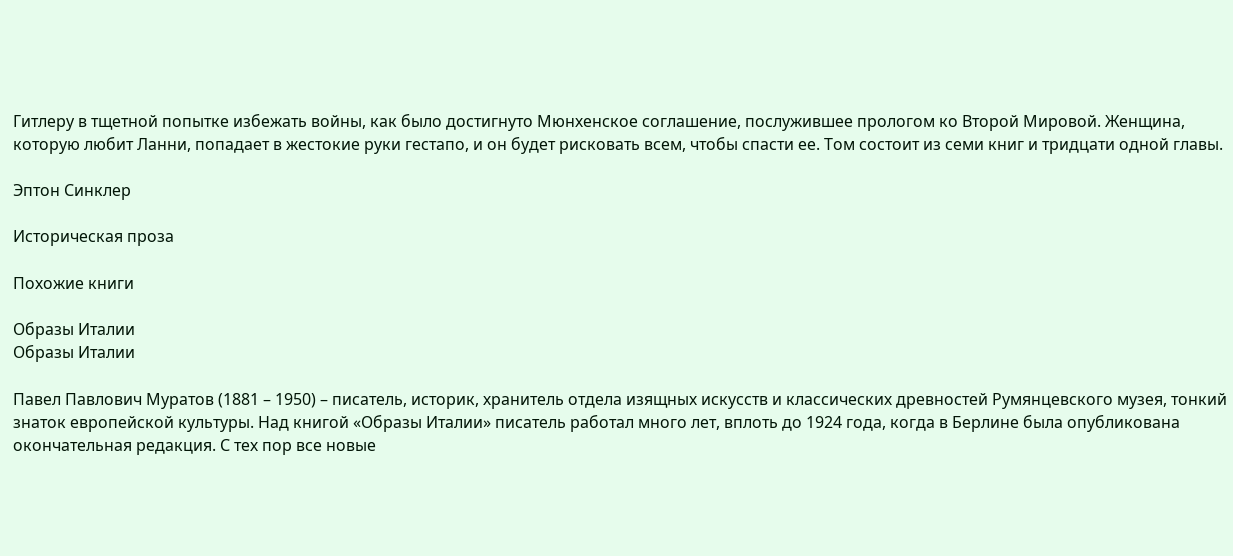Гитлеру в тщетной попытке избежать войны, как было достигнуто Мюнхенское соглашение, послужившее прологом ко Второй Мировой. Женщина, которую любит Ланни, попадает в жестокие руки гестапо, и он будет рисковать всем, чтобы спасти ее. Том состоит из семи книг и тридцати одной главы.

Эптон Синклер

Историческая проза

Похожие книги

Образы Италии
Образы Италии

Павел Павлович Муратов (1881 – 1950) – писатель, историк, хранитель отдела изящных искусств и классических древностей Румянцевского музея, тонкий знаток европейской культуры. Над книгой «Образы Италии» писатель работал много лет, вплоть до 1924 года, когда в Берлине была опубликована окончательная редакция. С тех пор все новые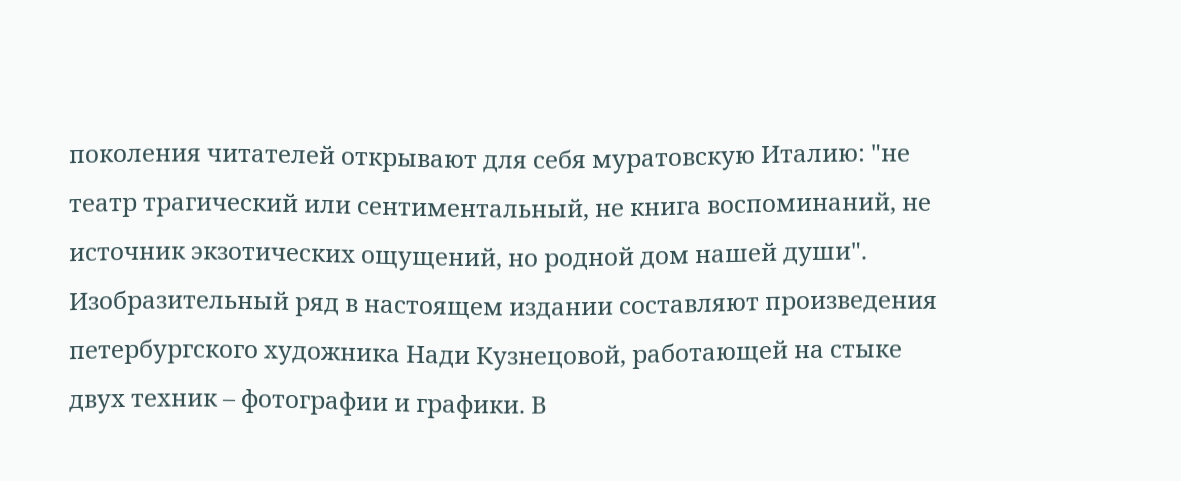поколения читателей открывают для себя муратовскую Италию: "не театр трагический или сентиментальный, не книга воспоминаний, не источник экзотических ощущений, но родной дом нашей души". Изобразительный ряд в настоящем издании составляют произведения петербургского художника Нади Кузнецовой, работающей на стыке двух техник – фотографии и графики. В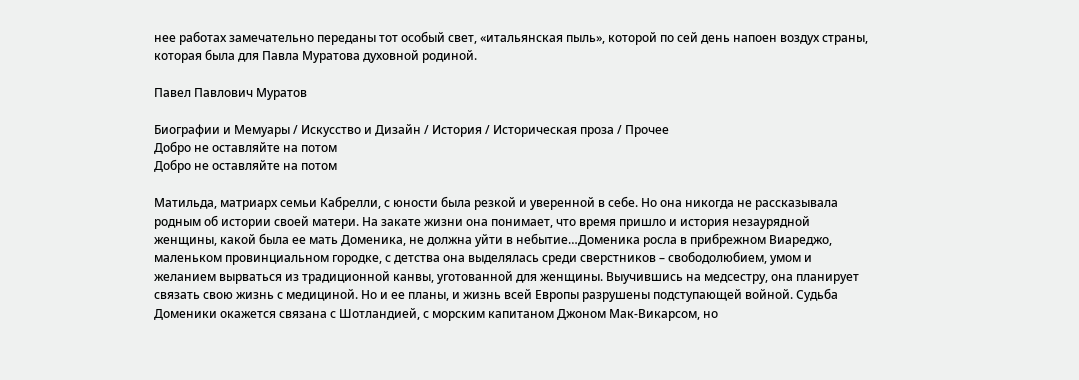нее работах замечательно переданы тот особый свет, «итальянская пыль», которой по сей день напоен воздух страны, которая была для Павла Муратова духовной родиной.

Павел Павлович Муратов

Биографии и Мемуары / Искусство и Дизайн / История / Историческая проза / Прочее
Добро не оставляйте на потом
Добро не оставляйте на потом

Матильда, матриарх семьи Кабрелли, с юности была резкой и уверенной в себе. Но она никогда не рассказывала родным об истории своей матери. На закате жизни она понимает, что время пришло и история незаурядной женщины, какой была ее мать Доменика, не должна уйти в небытие…Доменика росла в прибрежном Виареджо, маленьком провинциальном городке, с детства она выделялась среди сверстников – свободолюбием, умом и желанием вырваться из традиционной канвы, уготованной для женщины. Выучившись на медсестру, она планирует связать свою жизнь с медициной. Но и ее планы, и жизнь всей Европы разрушены подступающей войной. Судьба Доменики окажется связана с Шотландией, с морским капитаном Джоном Мак-Викарсом, но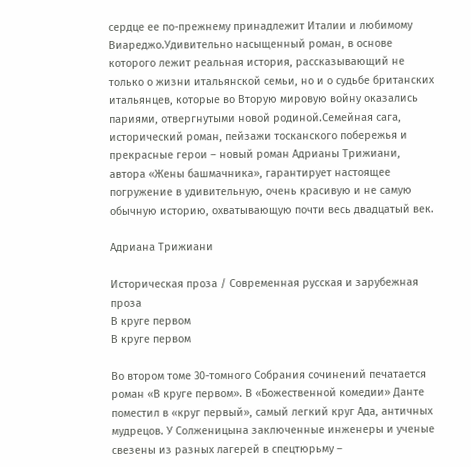сердце ее по-прежнему принадлежит Италии и любимому Виареджо.Удивительно насыщенный роман, в основе которого лежит реальная история, рассказывающий не только о жизни итальянской семьи, но и о судьбе британских итальянцев, которые во Вторую мировую войну оказались париями, отвергнутыми новой родиной.Семейная сага, исторический роман, пейзажи тосканского побережья и прекрасные герои – новый роман Адрианы Трижиани, автора «Жены башмачника», гарантирует настоящее погружение в удивительную, очень красивую и не самую обычную историю, охватывающую почти весь двадцатый век.

Адриана Трижиани

Историческая проза / Современная русская и зарубежная проза
В круге первом
В круге первом

Во втором томе 30-томного Собрания сочинений печатается роман «В круге первом». В «Божественной комедии» Данте поместил в «круг первый», самый легкий круг Ада, античных мудрецов. У Солженицына заключенные инженеры и ученые свезены из разных лагерей в спецтюрьму –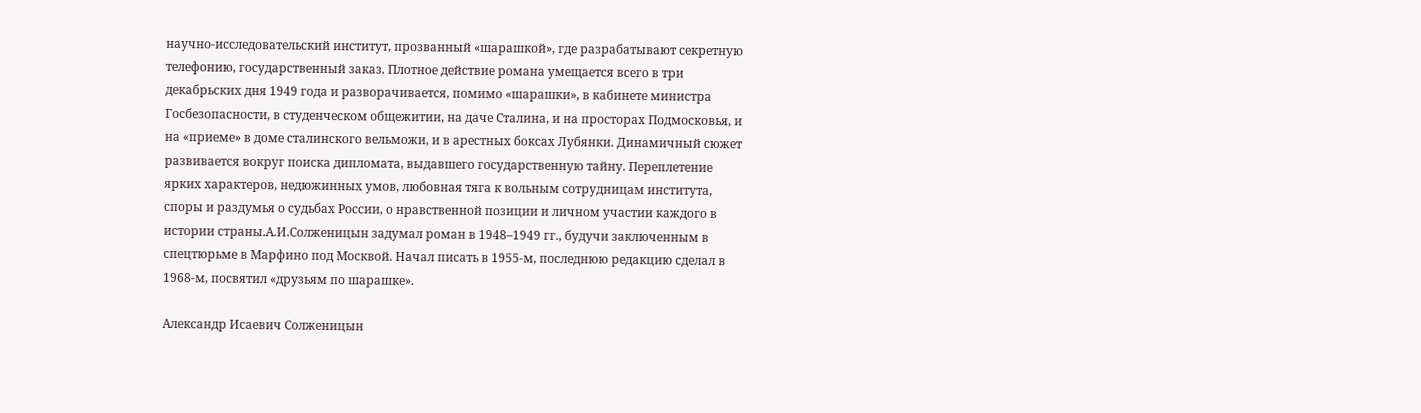научно-исследовательский институт, прозванный «шарашкой», где разрабатывают секретную телефонию, государственный заказ. Плотное действие романа умещается всего в три декабрьских дня 1949 года и разворачивается, помимо «шарашки», в кабинете министра Госбезопасности, в студенческом общежитии, на даче Сталина, и на просторах Подмосковья, и на «приеме» в доме сталинского вельможи, и в арестных боксах Лубянки. Динамичный сюжет развивается вокруг поиска дипломата, выдавшего государственную тайну. Переплетение ярких характеров, недюжинных умов, любовная тяга к вольным сотрудницам института, споры и раздумья о судьбах России, о нравственной позиции и личном участии каждого в истории страны.А.И.Солженицын задумал роман в 1948–1949 гг., будучи заключенным в спецтюрьме в Марфино под Москвой. Начал писать в 1955-м, последнюю редакцию сделал в 1968-м, посвятил «друзьям по шарашке».

Александр Исаевич Солженицын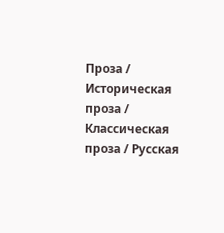Проза / Историческая проза / Классическая проза / Русская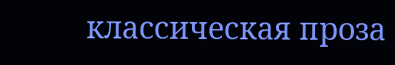классическая проза